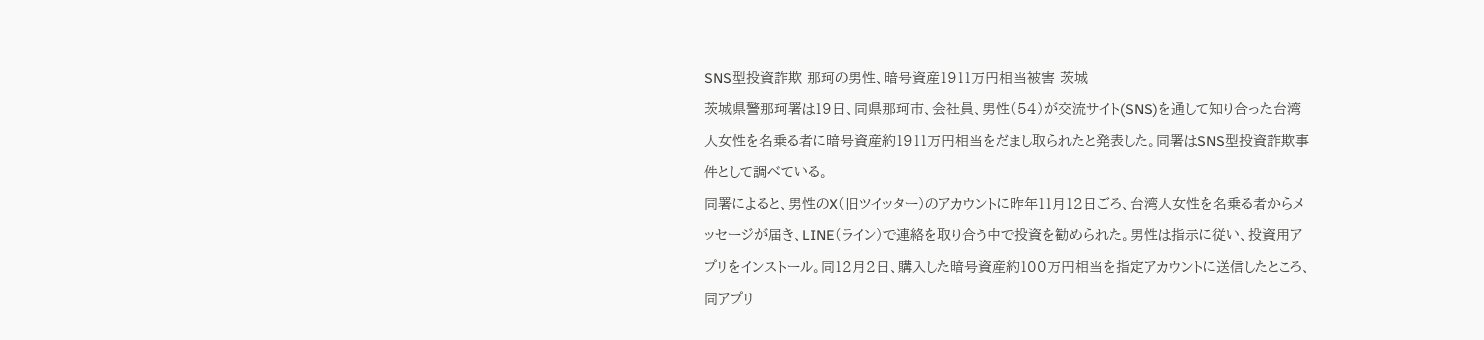SNS型投資詐欺 那珂の男性、暗号資産1911万円相当被害 茨城
茨城県警那珂署は19日、同県那珂市、会社員、男性(54)が交流サイト(SNS)を通して知り合った台湾人女性を名乗る者に暗号資産約1911万円相当をだまし取られたと発表した。同署はSNS型投資詐欺事件として調べている。
同署によると、男性のX(旧ツイッター)のアカウントに昨年11月12日ごろ、台湾人女性を名乗る者からメッセージが届き、LINE(ライン)で連絡を取り合う中で投資を勧められた。男性は指示に従い、投資用アプリをインストール。同12月2日、購入した暗号資産約100万円相当を指定アカウントに送信したところ、同アプリ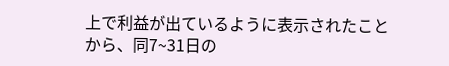上で利益が出ているように表示されたことから、同7~31日の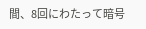間、8回にわたって暗号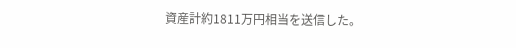資産計約1811万円相当を送信した。